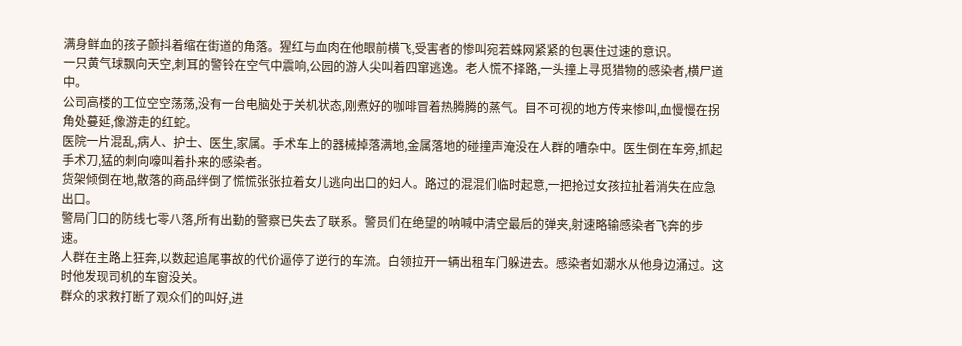满身鲜血的孩子颤抖着缩在街道的角落。猩红与血肉在他眼前横飞,受害者的惨叫宛若蛛网紧紧的包裹住过速的意识。
一只黄气球飘向天空,刺耳的警铃在空气中震响,公园的游人尖叫着四窜逃逸。老人慌不择路,一头撞上寻觅猎物的感染者,横尸道中。
公司高楼的工位空空荡荡,没有一台电脑处于关机状态,刚煮好的咖啡冒着热腾腾的蒸气。目不可视的地方传来惨叫,血慢慢在拐角处蔓延,像游走的红蛇。
医院一片混乱,病人、护士、医生,家属。手术车上的器械掉落满地,金属落地的碰撞声淹没在人群的嘈杂中。医生倒在车旁,抓起手术刀,猛的刺向嚎叫着扑来的感染者。
货架倾倒在地,散落的商品绊倒了慌慌张张拉着女儿逃向出口的妇人。路过的混混们临时起意,一把抢过女孩拉扯着消失在应急出口。
警局门口的防线七零八落,所有出勤的警察已失去了联系。警员们在绝望的呐喊中清空最后的弹夹,射速略输感染者飞奔的步速。
人群在主路上狂奔,以数起追尾事故的代价逼停了逆行的车流。白领拉开一辆出租车门躲进去。感染者如潮水从他身边涌过。这时他发现司机的车窗没关。
群众的求救打断了观众们的叫好,进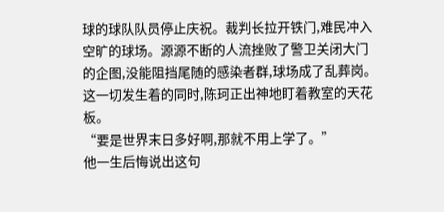球的球队队员停止庆祝。裁判长拉开铁门,难民冲入空旷的球场。源源不断的人流挫败了警卫关闭大门的企图,没能阻挡尾随的感染者群,球场成了乱葬岗。
这一切发生着的同时,陈珂正出神地盯着教室的天花板。
“要是世界末日多好啊,那就不用上学了。”
他一生后悔说出这句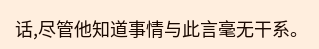话,尽管他知道事情与此言毫无干系。